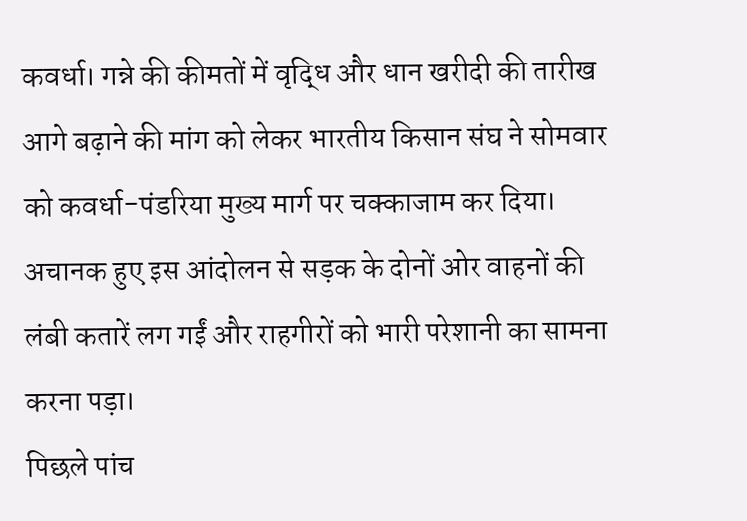कवर्धा। गन्ने की कीमतों में वृद्धि और धान खरीदी की तारीख आगे बढ़ाने की मांग को लेकर भारतीय किसान संघ ने सोमवार को कवर्धा-पंडरिया मुख्य मार्ग पर चक्काजाम कर दिया। अचानक हुए इस आंदोलन से सड़क के दोनों ओर वाहनों की लंबी कतारें लग गईं और राहगीरों को भारी परेशानी का सामना करना पड़ा।
पिछले पांच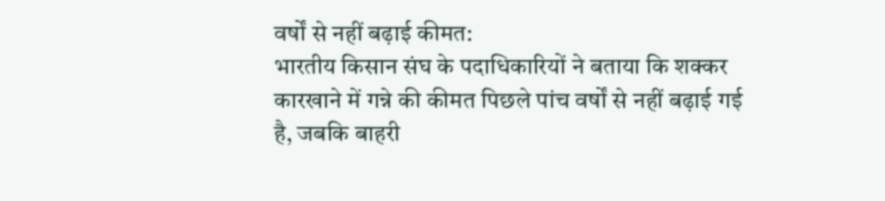वर्षों से नहीं बढ़ाई कीमत:
भारतीय किसान संघ के पदाधिकारियों ने बताया कि शक्कर कारखाने में गन्ने की कीमत पिछले पांच वर्षों से नहीं बढ़ाई गई है, जबकि बाहरी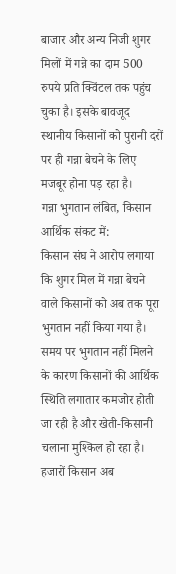बाजार और अन्य निजी शुगर मिलों में गन्ने का दाम 500 रुपये प्रति क्विंटल तक पहुंच चुका है। इसके बावजूद स्थानीय किसानों को पुरानी दरों पर ही गन्ना बेचने के लिए मजबूर होना पड़ रहा है।
गन्ना भुगतान लंबित, किसान आर्थिक संकट में:
किसान संघ ने आरोप लगाया कि शुगर मिल में गन्ना बेचने वाले किसानों को अब तक पूरा भुगतान नहीं किया गया है। समय पर भुगतान नहीं मिलने के कारण किसानों की आर्थिक स्थिति लगातार कमजोर होती जा रही है और खेती-किसानी चलाना मुश्किल हो रहा है।
हजारों किसान अब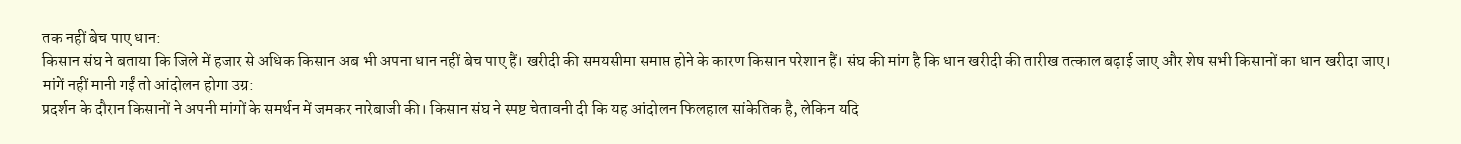तक नहीं बेच पाए धान:
किसान संघ ने बताया कि जिले में हजार से अधिक किसान अब भी अपना धान नहीं बेच पाए हैं। खरीदी की समयसीमा समाप्त होने के कारण किसान परेशान हैं। संघ की मांग है कि धान खरीदी की तारीख तत्काल बढ़ाई जाए और शेष सभी किसानों का धान खरीदा जाए।
मांगें नहीं मानी गईं तो आंदोलन होगा उग्र:
प्रदर्शन के दौरान किसानों ने अपनी मांगों के समर्थन में जमकर नारेबाजी की। किसान संघ ने स्पष्ट चेतावनी दी कि यह आंदोलन फिलहाल सांकेतिक है, लेकिन यदि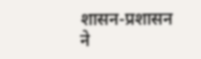शासन-प्रशासन ने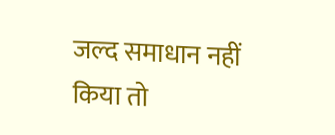जल्द समाधान नहीं किया तो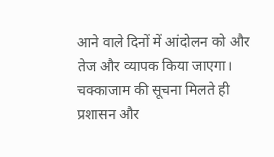आने वाले दिनों में आंदोलन को और तेज और व्यापक किया जाएगा। चक्काजाम की सूचना मिलते ही प्रशासन और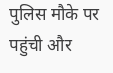पुलिस मौके पर पहुंची और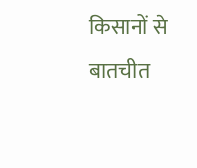किसानों से बातचीत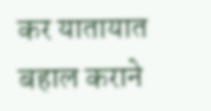कर यातायात बहाल कराने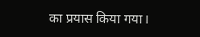का प्रयास किया गया।